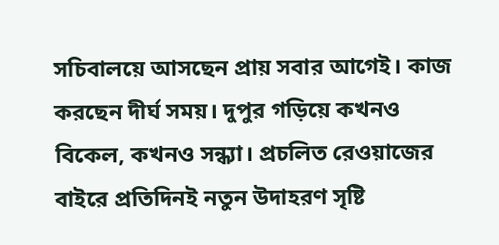সচিবালয়ে আসছেন প্রায় সবার আগেই। কাজ করছেন দীর্ঘ সময়। দুপুর গড়িয়ে কখনও বিকেল, কখনও সন্ধ্যা। প্রচলিত রেওয়াজের বাইরে প্রতিদিনই নতুন উদাহরণ সৃষ্টি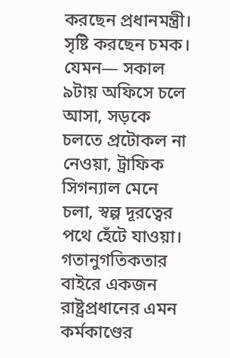করছেন প্রধানমন্ত্রী।
সৃষ্টি করছেন চমক। যেমন— সকাল ৯টায় অফিসে চলে আসা, সড়কে চলতে প্রটোকল না নেওয়া, ট্রাফিক সিগন্যাল মেনে চলা, স্বল্প দূরত্বের পথে হেঁটে যাওয়া। গতানুগতিকতার বাইরে একজন রাষ্ট্রপ্রধানের এমন কর্মকাণ্ডের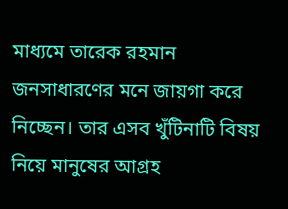মাধ্যমে তারেক রহমান জনসাধারণের মনে জায়গা করে নিচ্ছেন। তার এসব খুঁটিনাটি বিষয় নিয়ে মানুষের আগ্রহ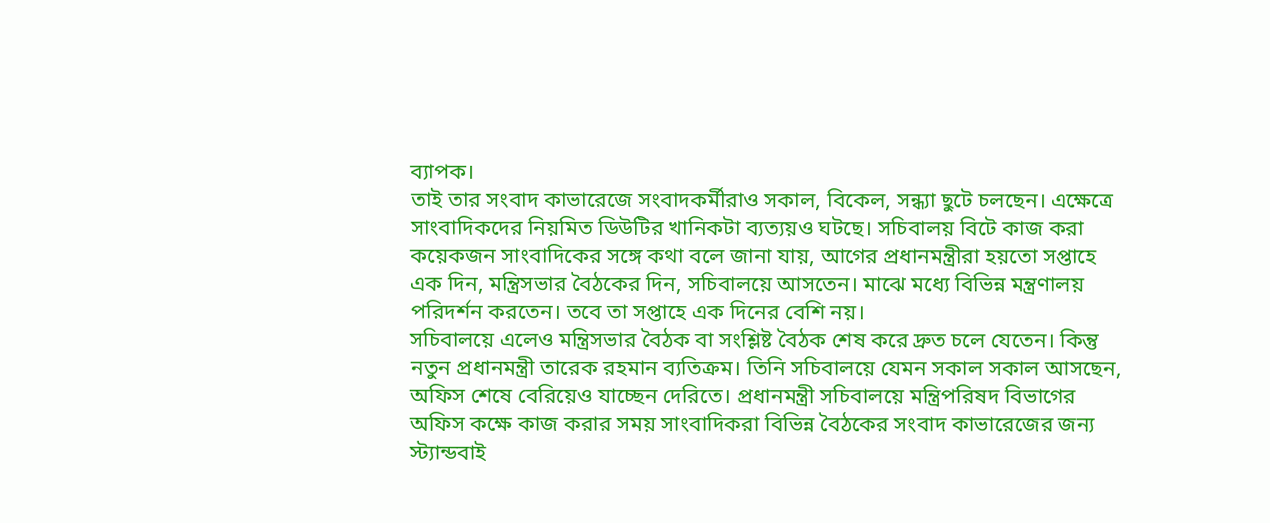ব্যাপক।
তাই তার সংবাদ কাভারেজে সংবাদকর্মীরাও সকাল, বিকেল, সন্ধ্যা ছুটে চলছেন। এক্ষেত্রে সাংবাদিকদের নিয়মিত ডিউটির খানিকটা ব্যত্যয়ও ঘটছে। সচিবালয় বিটে কাজ করা কয়েকজন সাংবাদিকের সঙ্গে কথা বলে জানা যায়, আগের প্রধানমন্ত্রীরা হয়তো সপ্তাহে এক দিন, মন্ত্রিসভার বৈঠকের দিন, সচিবালয়ে আসতেন। মাঝে মধ্যে বিভিন্ন মন্ত্রণালয় পরিদর্শন করতেন। তবে তা সপ্তাহে এক দিনের বেশি নয়।
সচিবালয়ে এলেও মন্ত্রিসভার বৈঠক বা সংশ্লিষ্ট বৈঠক শেষ করে দ্রুত চলে যেতেন। কিন্তু নতুন প্রধানমন্ত্রী তারেক রহমান ব্যতিক্রম। তিনি সচিবালয়ে যেমন সকাল সকাল আসছেন, অফিস শেষে বেরিয়েও যাচ্ছেন দেরিতে। প্রধানমন্ত্রী সচিবালয়ে মন্ত্রিপরিষদ বিভাগের অফিস কক্ষে কাজ করার সময় সাংবাদিকরা বিভিন্ন বৈঠকের সংবাদ কাভারেজের জন্য স্ট্যান্ডবাই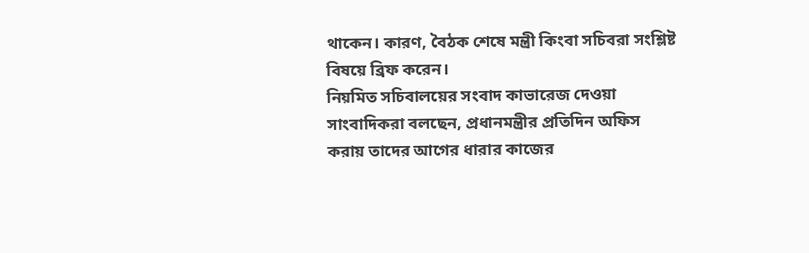থাকেন। কারণ, বৈঠক শেষে মন্ত্রী কিংবা সচিবরা সংশ্লিষ্ট বিষয়ে ব্রিফ করেন।
নিয়মিত সচিবালয়ের সংবাদ কাভারেজ দেওয়া সাংবাদিকরা বলছেন, প্রধানমন্ত্রীর প্রতিদিন অফিস করায় তাদের আগের ধারার কাজের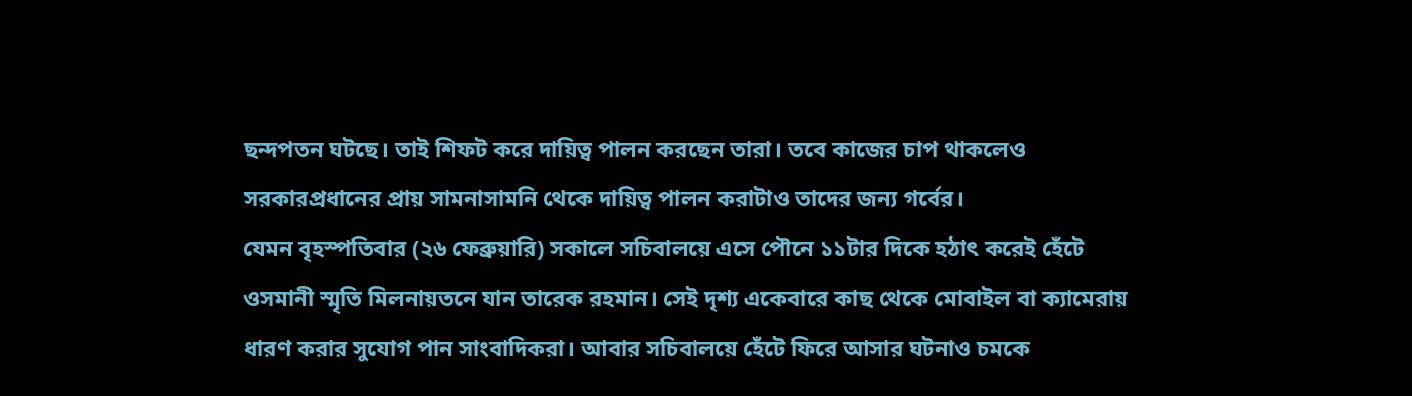ছন্দপতন ঘটছে। তাই শিফট করে দায়িত্ব পালন করছেন তারা। তবে কাজের চাপ থাকলেও সরকারপ্রধানের প্রায় সামনাসামনি থেকে দায়িত্ব পালন করাটাও তাদের জন্য গর্বের।
যেমন বৃহস্পতিবার (২৬ ফেব্রুয়ারি) সকালে সচিবালয়ে এসে পৌনে ১১টার দিকে হঠাৎ করেই হেঁটে ওসমানী স্মৃতি মিলনায়তনে যান তারেক রহমান। সেই দৃশ্য একেবারে কাছ থেকে মোবাইল বা ক্যামেরায় ধারণ করার সুযোগ পান সাংবাদিকরা। আবার সচিবালয়ে হেঁটে ফিরে আসার ঘটনাও চমকে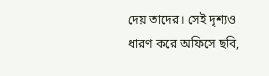দেয় তাদের। সেই দৃশ্যও ধারণ করে অফিসে ছবি,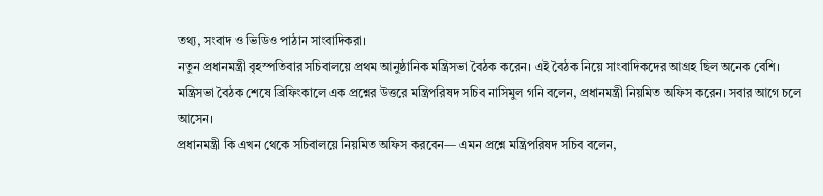তথ্য, সংবাদ ও ভিডিও পাঠান সাংবাদিকরা।
নতুন প্রধানমন্ত্রী বৃহস্পতিবার সচিবালয়ে প্রথম আনুষ্ঠানিক মন্ত্রিসভা বৈঠক করেন। এই বৈঠক নিয়ে সাংবাদিকদের আগ্রহ ছিল অনেক বেশি।
মন্ত্রিসভা বৈঠক শেষে ব্রিফিংকালে এক প্রশ্নের উত্তরে মন্ত্রিপরিষদ সচিব নাসিমুল গনি বলেন, প্রধানমন্ত্রী নিয়মিত অফিস করেন। সবার আগে চলে আসেন।
প্রধানমন্ত্রী কি এখন থেকে সচিবালয়ে নিয়মিত অফিস করবেন— এমন প্রশ্নে মন্ত্রিপরিষদ সচিব বলেন,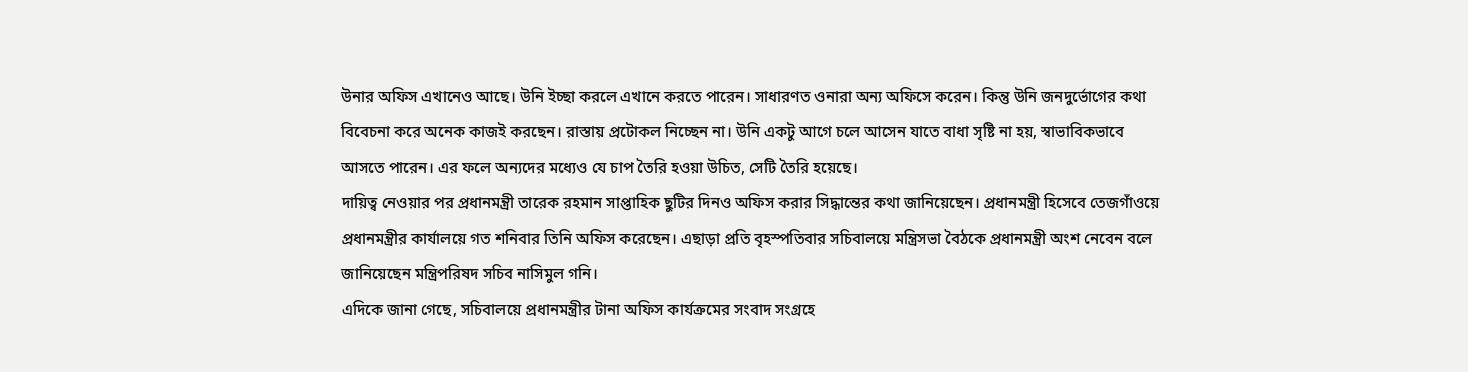উনার অফিস এখানেও আছে। উনি ইচ্ছা করলে এখানে করতে পারেন। সাধারণত ওনারা অন্য অফিসে করেন। কিন্তু উনি জনদুর্ভোগের কথা বিবেচনা করে অনেক কাজই করছেন। রাস্তায় প্রটোকল নিচ্ছেন না। উনি একটু আগে চলে আসেন যাতে বাধা সৃষ্টি না হয়, স্বাভাবিকভাবে আসতে পারেন। এর ফলে অন্যদের মধ্যেও যে চাপ তৈরি হওয়া উচিত, সেটি তৈরি হয়েছে।
দায়িত্ব নেওয়ার পর প্রধানমন্ত্রী তারেক রহমান সাপ্তাহিক ছুটির দিনও অফিস করার সিদ্ধান্তের কথা জানিয়েছেন। প্রধানমন্ত্রী হিসেবে তেজগাঁওয়ে প্রধানমন্ত্রীর কার্যালয়ে গত শনিবার তিনি অফিস করেছেন। এছাড়া প্রতি বৃহস্পতিবার সচিবালয়ে মন্ত্রিসভা বৈঠকে প্রধানমন্ত্রী অংশ নেবেন বলে জানিয়েছেন মন্ত্রিপরিষদ সচিব নাসিমুল গনি।
এদিকে জানা গেছে, সচিবালয়ে প্রধানমন্ত্রীর টানা অফিস কার্যক্রমের সংবাদ সংগ্রহে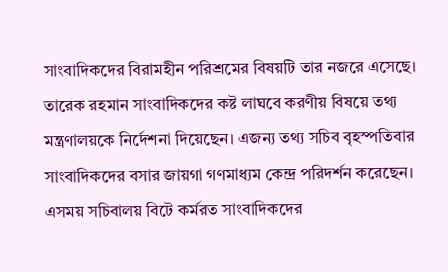সাংবাদিকদের বিরামহীন পরিশ্রমের বিষয়টি তার নজরে এসেছে। তারেক রহমান সাংবাদিকদের কষ্ট লাঘবে করণীয় বিষয়ে তথ্য মন্ত্রণালয়কে নির্দেশনা দিয়েছেন। এজন্য তথ্য সচিব বৃহস্পতিবার সাংবাদিকদের বসার জায়গা গণমাধ্যম কেন্দ্র পরিদর্শন করেছেন। এসময় সচিবালয় বিটে কর্মরত সাংবাদিকদের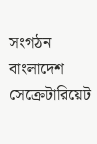সংগঠন বাংলাদেশ সেক্রেটারিয়েট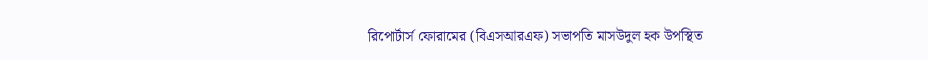রিপোর্টার্স ফোরামের (বিএসআরএফ) সভাপতি মাসউদুল হক উপস্থিত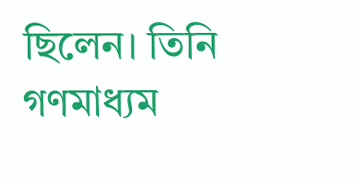ছিলেন। তিনি গণমাধ্যম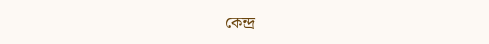কেন্দ্র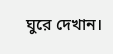ঘুরে দেখান।